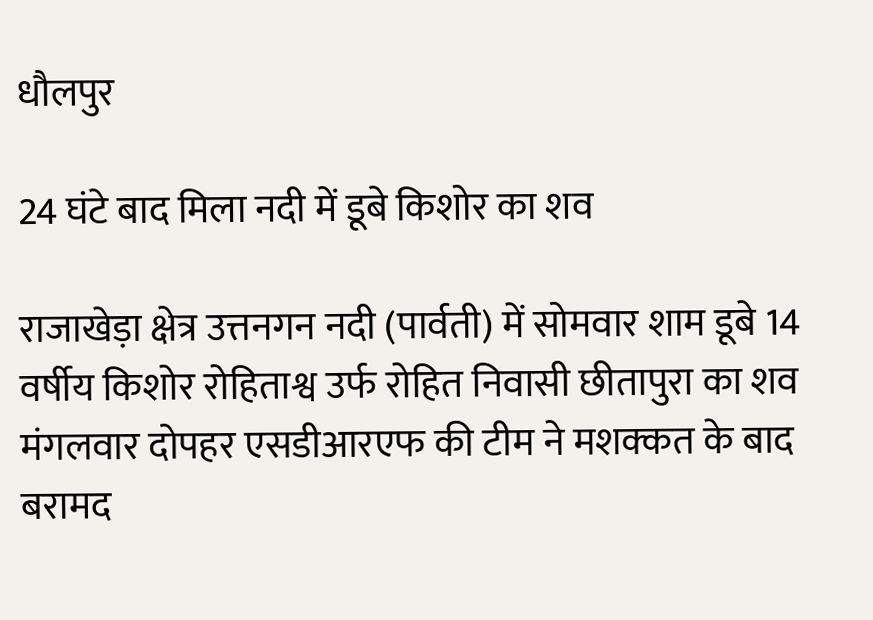धौलपुर

24 घंटे बाद मिला नदी में डूबे किशोर का शव

राजाखेड़ा क्षेत्र उत्तनगन नदी (पार्वती) में सोमवार शाम डूबे 14 वर्षीय किशोर रोहिताश्व उर्फ रोहित निवासी छीतापुरा का शव मंगलवार दोपहर एसडीआरएफ की टीम ने मशक्कत के बाद बरामद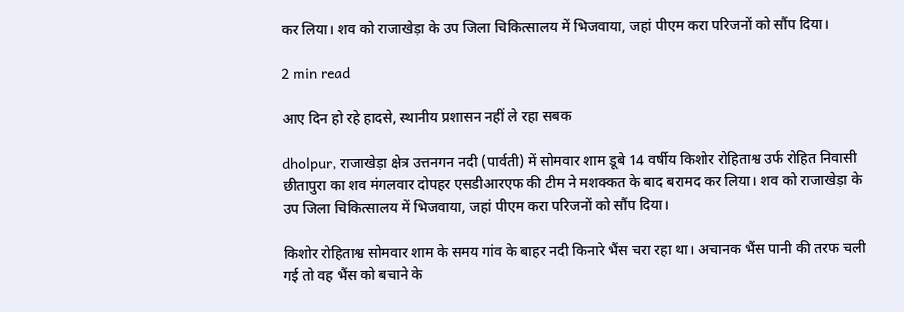कर लिया। शव को राजाखेड़ा के उप जिला चिकित्सालय में भिजवाया, जहां पीएम करा परिजनों को सौंप दिया।

2 min read

आए दिन हो रहे हादसे, स्थानीय प्रशासन नहीं ले रहा सबक

dholpur, राजाखेड़ा क्षेत्र उत्तनगन नदी (पार्वती) में सोमवार शाम डूबे 14 वर्षीय किशोर रोहिताश्व उर्फ रोहित निवासी छीतापुरा का शव मंगलवार दोपहर एसडीआरएफ की टीम ने मशक्कत के बाद बरामद कर लिया। शव को राजाखेड़ा के उप जिला चिकित्सालय में भिजवाया, जहां पीएम करा परिजनों को सौंप दिया।

किशोर रोहिताश्व सोमवार शाम के समय गांव के बाहर नदी किनारे भैंस चरा रहा था। अचानक भैंस पानी की तरफ चली गई तो वह भैंस को बचाने के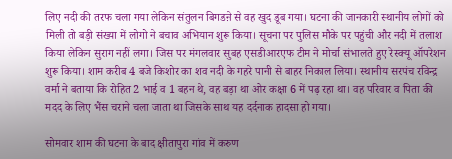लिए नदी की तरफ चला गया लेकिन संतुलन बिगडऩे से वह खुद डूब गया। घटना की जानकारी स्थानीय लोगों को मिली तो बड़ी संख्या में लोगो ने बचाव अभियान शुरू किया। सूचना पर पुलिस मौके पर पहुंची और नदी में तलाश किया लेकिन सुराग नहीं लगा। जिस पर मंगलवार सुबह एसडीआरएफ टीम ने मोर्चा संभालते हुए रेस्क्यू ऑपरेशन शुरू किया। शाम करीब 4 बजे किशोर का शव नदी के गहरे पानी से बाहर निकाल लिया। स्थानीय सरपंच रविन्द्र वर्मा ने बताया कि रोहित 2 भाई व 1 बहन थे, वह बड़ा था ओर कक्षा 6 में पढ़ रहा था। वह परिवार व पिता की मदद के लिए भैंस चराने चला जाता था जिसके साथ यह दर्दनाक हादसा हो गया।

सोमवार शाम की घटना के बाद क्षीतापुरा गांव में करुण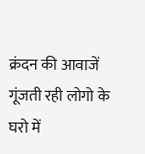क्रंदन की आवाजें गूंजती रही लोगो के घरो में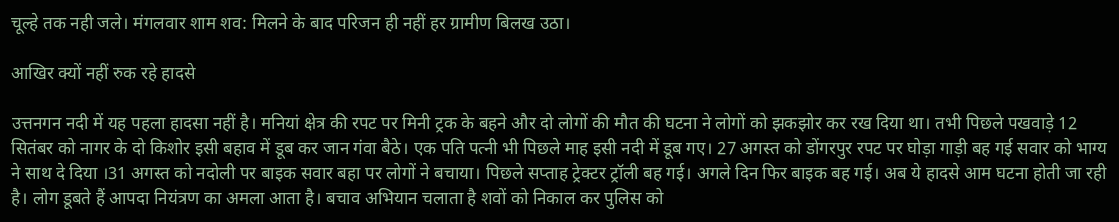चूल्हे तक नही जले। मंगलवार शाम शव: मिलने के बाद परिजन ही नहीं हर ग्रामीण बिलख उठा।

आखिर क्यों नहीं रुक रहे हादसे

उत्तनगन नदी में यह पहला हादसा नहीं है। मनियां क्षेत्र की रपट पर मिनी ट्रक के बहने और दो लोगों की मौत की घटना ने लोगों को झकझोर कर रख दिया था। तभी पिछले पखवाड़े 12 सितंबर को नागर के दो किशोर इसी बहाव में डूब कर जान गंवा बैठे। एक पति पत्नी भी पिछले माह इसी नदी में डूब गए। 27 अगस्त को डोंगरपुर रपट पर घोड़ा गाड़ी बह गई सवार को भाग्य ने साथ दे दिया ।31 अगस्त को नदोली पर बाइक सवार बहा पर लोगों ने बचाया। पिछले सप्ताह ट्रेक्टर ट्रॉली बह गई। अगले दिन फिर बाइक बह गई। अब ये हादसे आम घटना होती जा रही है। लोग डूबते हैं आपदा नियंत्रण का अमला आता है। बचाव अभियान चलाता है शवों को निकाल कर पुलिस को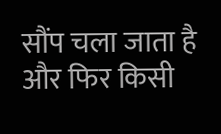सौंप चला जाता है और फिर किसी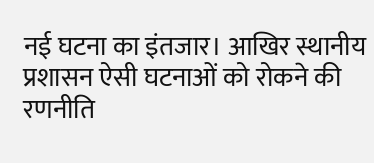नई घटना का इंतजार। आखिर स्थानीय प्रशासन ऐसी घटनाओं को रोकने की रणनीति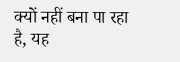क्यों नहीं बना पा रहा है, यह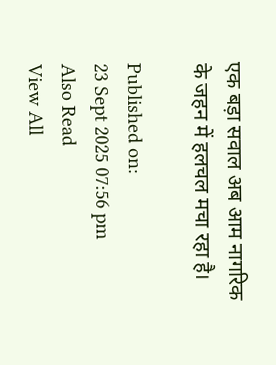एक बड़ा सवाल अब आम नागरिक के जहन में हलचल मचा रहा है।

Published on:
23 Sept 2025 07:56 pm
Also Read
View All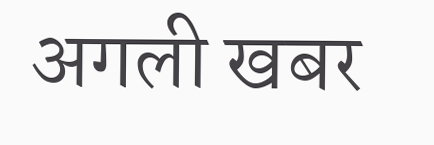अगली खबर